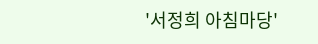'서정희 아침마당'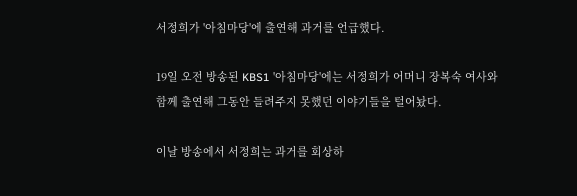서정희가 '아침마당'에 출연해 과거를 언급했다.

19일 오전 방송된 KBS1 '아침마당'에는 서정희가 어머니 장복숙 여사와 함께 출연해 그동안 들려주지 못했던 이야기들을 털어놨다.

이날 방송에서 서정희는 과거를 회상하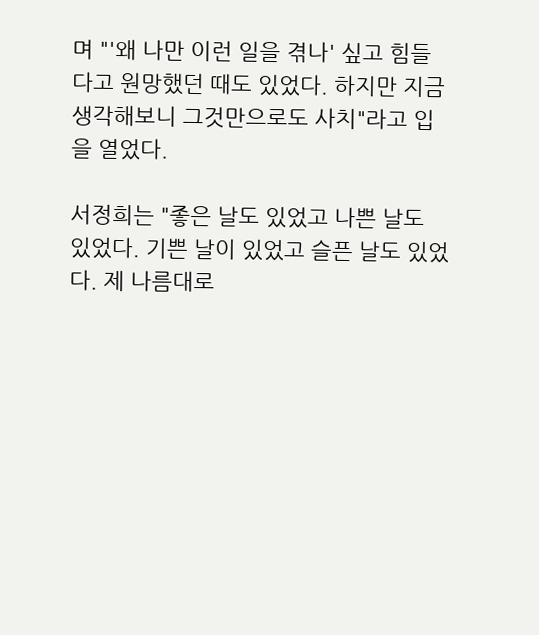며 "'왜 나만 이런 일을 겪나' 싶고 힘들다고 원망했던 때도 있었다. 하지만 지금 생각해보니 그것만으로도 사치"라고 입을 열었다.

서정희는 "좋은 날도 있었고 나쁜 날도 있었다. 기쁜 날이 있었고 슬픈 날도 있었다. 제 나름대로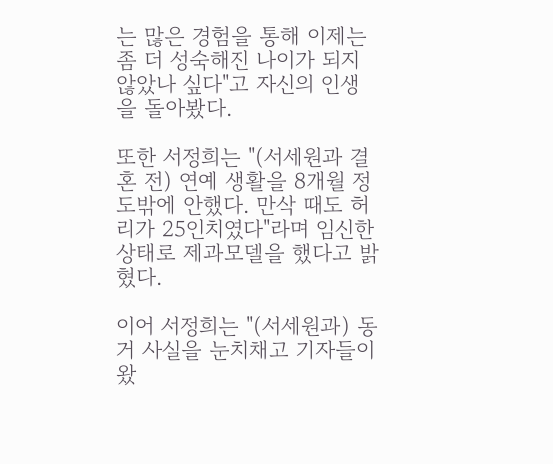는 많은 경험을 통해 이제는 좀 더 성숙해진 나이가 되지 않았나 싶다"고 자신의 인생을 돌아봤다.

또한 서정희는 "(서세원과 결혼 전) 연예 생활을 8개월 정도밖에 안했다. 만삭 때도 허리가 25인치였다"라며 임신한 상태로 제과모델을 했다고 밝혔다.

이어 서정희는 "(서세원과) 동거 사실을 눈치채고 기자들이 왔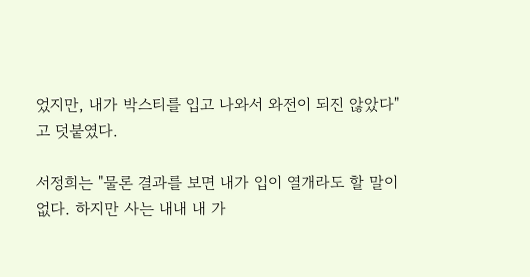었지만, 내가 박스티를 입고 나와서 와전이 되진 않았다"고 덧붙였다.

서정희는 "물론 결과를 보면 내가 입이 열개라도 할 말이 없다. 하지만 사는 내내 내 가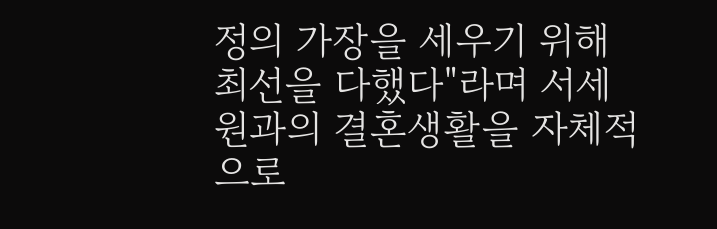정의 가장을 세우기 위해 최선을 다했다"라며 서세원과의 결혼생활을 자체적으로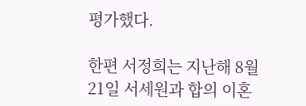평가했다.

한편 서정희는 지난해 8월21일 서세원과 합의 이혼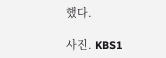했다.

사진. KBS1